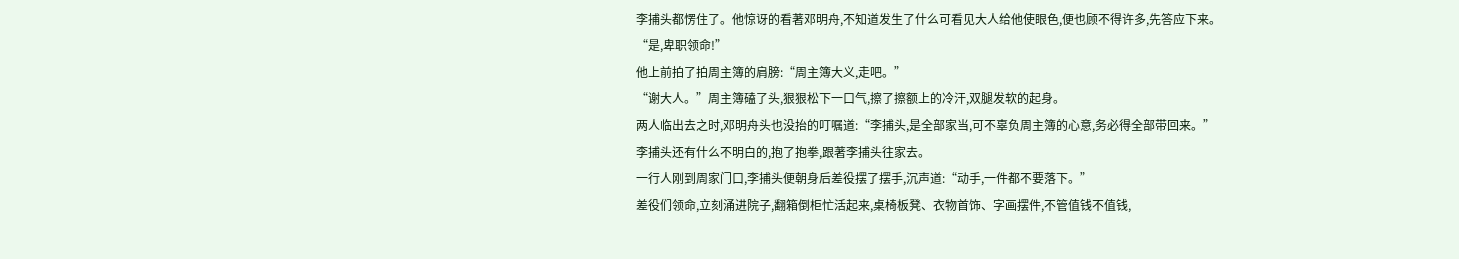李捕头都愣住了。他惊讶的看著邓明舟,不知道发生了什么可看见大人给他使眼色,便也顾不得许多,先答应下来。
“是,卑职领命!”
他上前拍了拍周主簿的肩膀:“周主簿大义,走吧。”
“谢大人。”周主簿磕了头,狠狠松下一口气,擦了擦额上的冷汗,双腿发软的起身。
两人临出去之时,邓明舟头也没抬的叮嘱道:“李捕头,是全部家当,可不辜负周主簿的心意,务必得全部带回来。”
李捕头还有什么不明白的,抱了抱拳,跟著李捕头往家去。
一行人刚到周家门口,李捕头便朝身后差役摆了摆手,沉声道:“动手,一件都不要落下。”
差役们领命,立刻涌进院子,翻箱倒柜忙活起来,桌椅板凳、衣物首饰、字画摆件,不管值钱不值钱,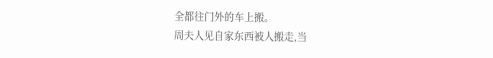全都往门外的车上搬。
周夫人见自家东西被人搬走,当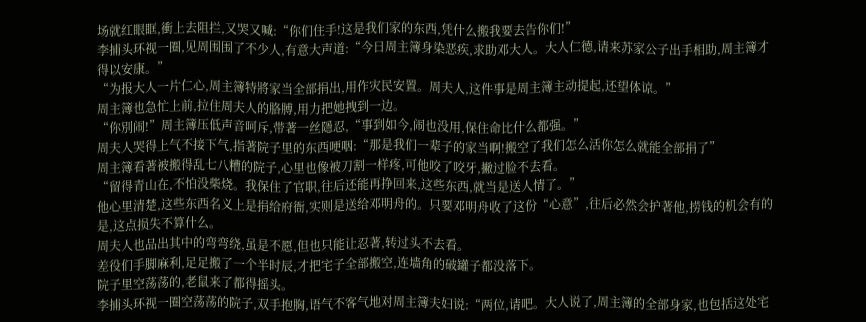场就红眼眶,衝上去阻拦,又哭又喊:“你们住手!这是我们家的东西,凭什么搬我要去告你们!”
李捕头环视一圈,见周围围了不少人,有意大声道:“今日周主簿身染恶疾,求助邓大人。大人仁德,请来苏家公子出手相助,周主簿才得以安康。”
“为报大人一片仁心,周主簿特將家当全部捐出,用作灾民安置。周夫人,这件事是周主簿主动提起,还望体谅。”
周主簿也急忙上前,拉住周夫人的胳膊,用力把她拽到一边。
“你別闹!”周主簿压低声音呵斥,带著一丝隱忍,“事到如今,闹也没用,保住命比什么都强。”
周夫人哭得上气不接下气,指著院子里的东西哽咽:“那是我们一辈子的家当啊!搬空了我们怎么活你怎么就能全部捐了”
周主簿看著被搬得乱七八糟的院子,心里也像被刀割一样疼,可他咬了咬牙,撇过脸不去看。
“留得青山在,不怕没柴烧。我保住了官职,往后还能再挣回来,这些东西,就当是送人情了。”
他心里清楚,这些东西名义上是捐给府衙,实则是送给邓明舟的。只要邓明舟收了这份“心意”,往后必然会护著他,捞钱的机会有的是,这点损失不算什么。
周夫人也品出其中的弯弯绕,虽是不愿,但也只能让忍著,转过头不去看。
差役们手脚麻利,足足搬了一个半时辰,才把宅子全部搬空,连墙角的破罐子都没落下。
院子里空荡荡的,老鼠来了都得摇头。
李捕头环视一圈空荡荡的院子,双手抱胸,语气不客气地对周主簿夫妇说:“两位,请吧。大人说了,周主簿的全部身家,也包括这处宅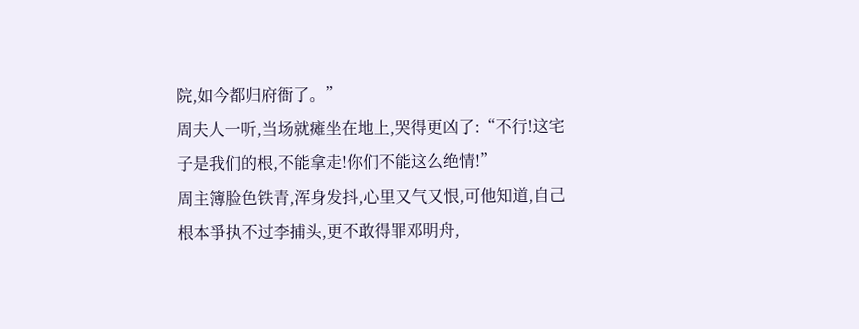院,如今都归府衙了。”
周夫人一听,当场就瘫坐在地上,哭得更凶了:“不行!这宅子是我们的根,不能拿走!你们不能这么绝情!”
周主簿脸色铁青,浑身发抖,心里又气又恨,可他知道,自己根本爭执不过李捕头,更不敢得罪邓明舟,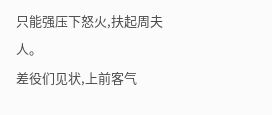只能强压下怒火,扶起周夫人。
差役们见状,上前客气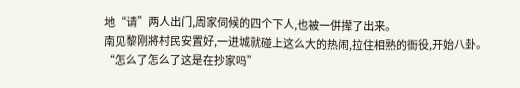地“请”两人出门,周家伺候的四个下人,也被一併撵了出来。
南见黎刚將村民安置好,一进城就碰上这么大的热闹,拉住相熟的衙役,开始八卦。
“怎么了怎么了这是在抄家吗”